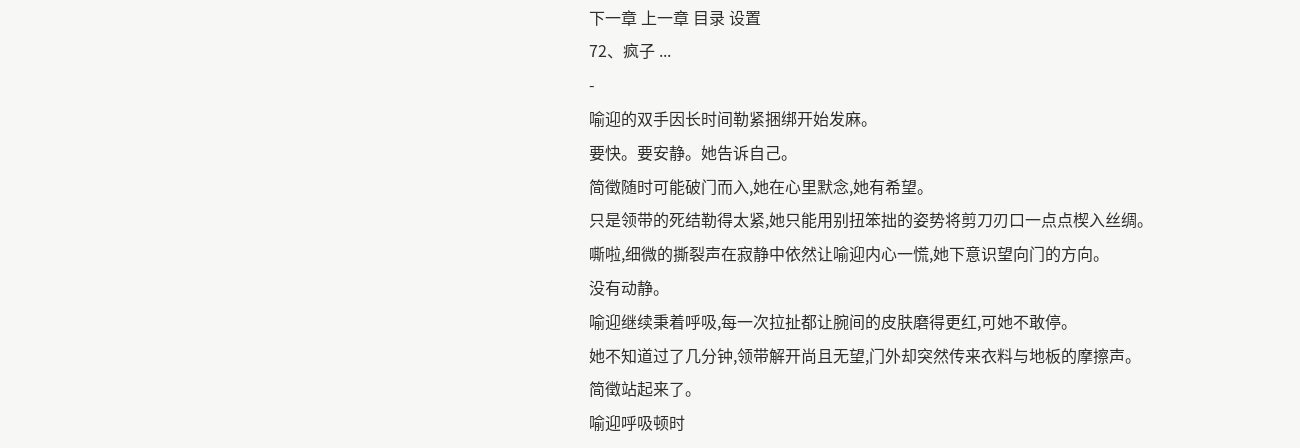下一章 上一章 目录 设置
72、疯子 ...
-
喻迎的双手因长时间勒紧捆绑开始发麻。
要快。要安静。她告诉自己。
简徵随时可能破门而入,她在心里默念,她有希望。
只是领带的死结勒得太紧,她只能用别扭笨拙的姿势将剪刀刃口一点点楔入丝绸。
嘶啦,细微的撕裂声在寂静中依然让喻迎内心一慌,她下意识望向门的方向。
没有动静。
喻迎继续秉着呼吸,每一次拉扯都让腕间的皮肤磨得更红,可她不敢停。
她不知道过了几分钟,领带解开尚且无望,门外却突然传来衣料与地板的摩擦声。
简徵站起来了。
喻迎呼吸顿时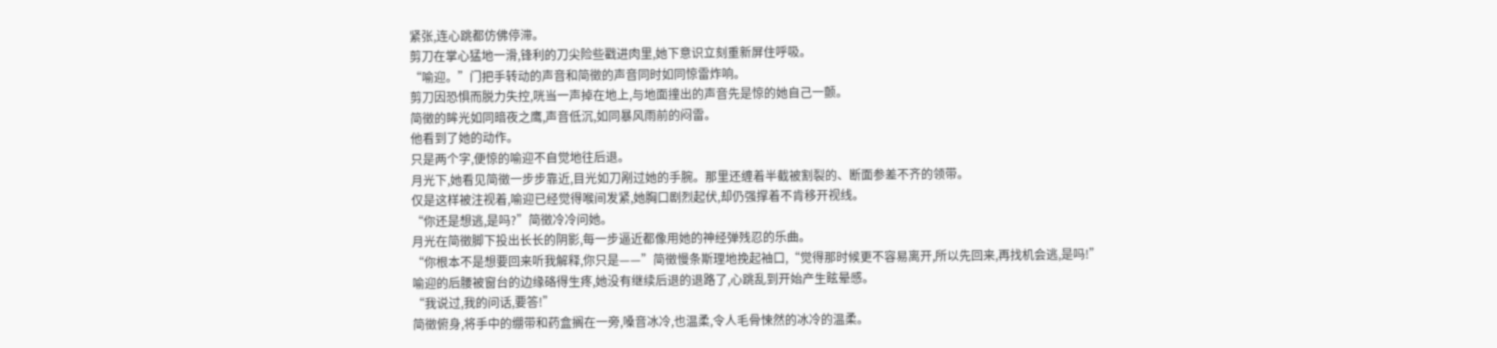紧张,连心跳都仿佛停滞。
剪刀在掌心猛地一滑,锋利的刀尖险些戳进肉里,她下意识立刻重新屏住呼吸。
“喻迎。”门把手转动的声音和简徵的声音同时如同惊雷炸响。
剪刀因恐惧而脱力失控,咣当一声掉在地上,与地面撞出的声音先是惊的她自己一颤。
简徵的眸光如同暗夜之鹰,声音低沉,如同暴风雨前的闷雷。
他看到了她的动作。
只是两个字,便惊的喻迎不自觉地往后退。
月光下,她看见简徵一步步靠近,目光如刀剐过她的手腕。那里还缠着半截被割裂的、断面参差不齐的领带。
仅是这样被注视着,喻迎已经觉得喉间发紧,她胸口剧烈起伏,却仍强撑着不肯移开视线。
“你还是想逃,是吗?”简徵冷冷问她。
月光在简徵脚下投出长长的阴影,每一步逼近都像用她的神经弹残忍的乐曲。
“你根本不是想要回来听我解释,你只是——”简徵慢条斯理地挽起袖口,“觉得那时候更不容易离开,所以先回来,再找机会逃,是吗!”
喻迎的后腰被窗台的边缘硌得生疼,她没有继续后退的退路了,心跳乱到开始产生眩晕感。
“我说过,我的问话,要答!”
简徵俯身,将手中的绷带和药盒搁在一旁,嗓音冰冷,也温柔,令人毛骨悚然的冰冷的温柔。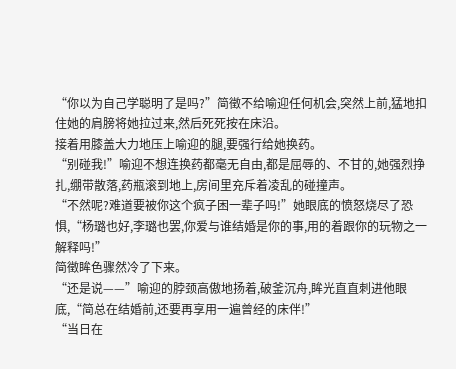“你以为自己学聪明了是吗?”简徵不给喻迎任何机会,突然上前,猛地扣住她的肩膀将她拉过来,然后死死按在床沿。
接着用膝盖大力地压上喻迎的腿,要强行给她换药。
“别碰我!”喻迎不想连换药都毫无自由,都是屈辱的、不甘的,她强烈挣扎,绷带散落,药瓶滚到地上,房间里充斥着凌乱的碰撞声。
“不然呢?难道要被你这个疯子困一辈子吗!”她眼底的愤怒烧尽了恐惧,“杨璐也好,李璐也罢,你爱与谁结婚是你的事,用的着跟你的玩物之一解释吗!”
简徵眸色骤然冷了下来。
“还是说——”喻迎的脖颈高傲地扬着,破釜沉舟,眸光直直刺进他眼底,“简总在结婚前,还要再享用一遍曾经的床伴!”
“当日在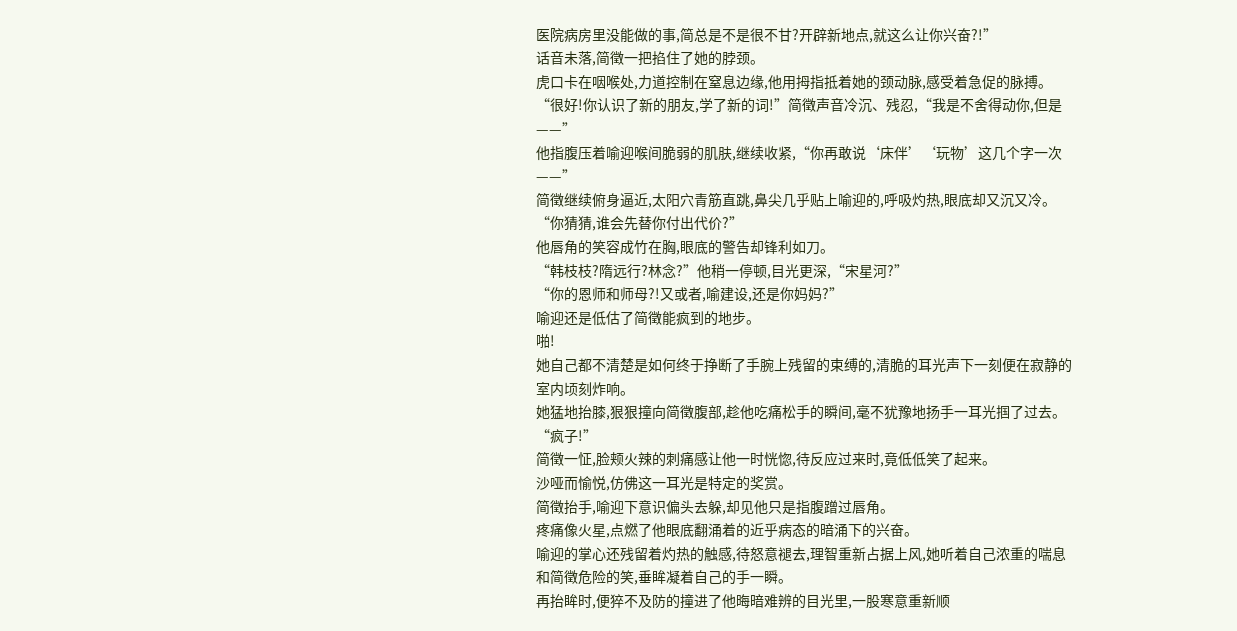医院病房里没能做的事,简总是不是很不甘?开辟新地点,就这么让你兴奋?!”
话音未落,简徵一把掐住了她的脖颈。
虎口卡在咽喉处,力道控制在窒息边缘,他用拇指抵着她的颈动脉,感受着急促的脉搏。
“很好!你认识了新的朋友,学了新的词!”简徵声音冷沉、残忍,“我是不舍得动你,但是——”
他指腹压着喻迎喉间脆弱的肌肤,继续收紧,“你再敢说‘床伴’‘玩物’这几个字一次——”
简徵继续俯身逼近,太阳穴青筋直跳,鼻尖几乎贴上喻迎的,呼吸灼热,眼底却又沉又冷。
“你猜猜,谁会先替你付出代价?”
他唇角的笑容成竹在胸,眼底的警告却锋利如刀。
“韩枝枝?隋远行?林念?”他稍一停顿,目光更深,“宋星河?”
“你的恩师和师母?!又或者,喻建设,还是你妈妈?”
喻迎还是低估了简徵能疯到的地步。
啪!
她自己都不清楚是如何终于挣断了手腕上残留的束缚的,清脆的耳光声下一刻便在寂静的室内顷刻炸响。
她猛地抬膝,狠狠撞向简徵腹部,趁他吃痛松手的瞬间,毫不犹豫地扬手一耳光掴了过去。
“疯子!”
简徵一怔,脸颊火辣的刺痛感让他一时恍惚,待反应过来时,竟低低笑了起来。
沙哑而愉悦,仿佛这一耳光是特定的奖赏。
简徵抬手,喻迎下意识偏头去躲,却见他只是指腹蹭过唇角。
疼痛像火星,点燃了他眼底翻涌着的近乎病态的暗涌下的兴奋。
喻迎的掌心还残留着灼热的触感,待怒意褪去,理智重新占据上风,她听着自己浓重的喘息和简徵危险的笑,垂眸凝着自己的手一瞬。
再抬眸时,便猝不及防的撞进了他晦暗难辨的目光里,一股寒意重新顺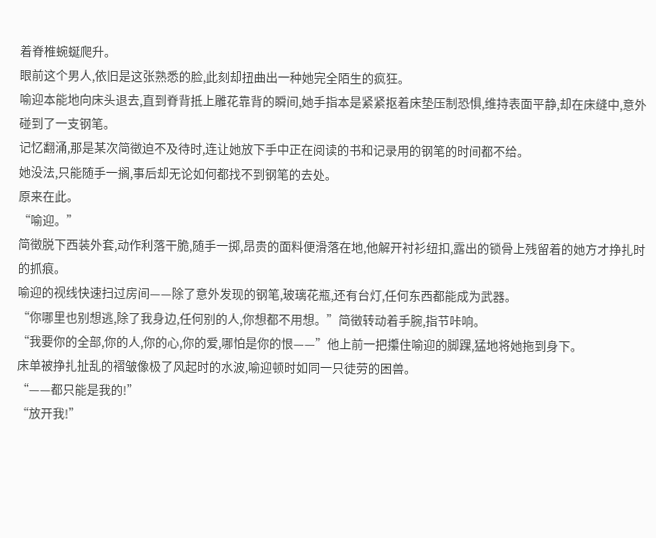着脊椎蜿蜒爬升。
眼前这个男人,依旧是这张熟悉的脸,此刻却扭曲出一种她完全陌生的疯狂。
喻迎本能地向床头退去,直到脊背抵上雕花靠背的瞬间,她手指本是紧紧抠着床垫压制恐惧,维持表面平静,却在床缝中,意外碰到了一支钢笔。
记忆翻涌,那是某次简徵迫不及待时,连让她放下手中正在阅读的书和记录用的钢笔的时间都不给。
她没法,只能随手一搁,事后却无论如何都找不到钢笔的去处。
原来在此。
“喻迎。”
简徵脱下西装外套,动作利落干脆,随手一掷,昂贵的面料便滑落在地,他解开衬衫纽扣,露出的锁骨上残留着的她方才挣扎时的抓痕。
喻迎的视线快速扫过房间——除了意外发现的钢笔,玻璃花瓶,还有台灯,任何东西都能成为武器。
“你哪里也别想逃,除了我身边,任何别的人,你想都不用想。”简徵转动着手腕,指节咔响。
“我要你的全部,你的人,你的心,你的爱,哪怕是你的恨——”他上前一把攥住喻迎的脚踝,猛地将她拖到身下。
床单被挣扎扯乱的褶皱像极了风起时的水波,喻迎顿时如同一只徒劳的困兽。
“——都只能是我的!”
“放开我!”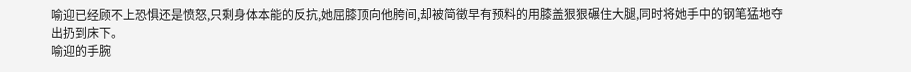喻迎已经顾不上恐惧还是愤怒,只剩身体本能的反抗,她屈膝顶向他胯间,却被简徵早有预料的用膝盖狠狠碾住大腿,同时将她手中的钢笔猛地夺出扔到床下。
喻迎的手腕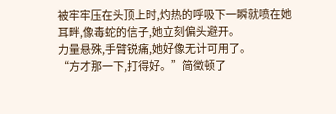被牢牢压在头顶上时,灼热的呼吸下一瞬就喷在她耳畔,像毒蛇的信子,她立刻偏头避开。
力量悬殊,手臂锐痛,她好像无计可用了。
“方才那一下,打得好。”简徵顿了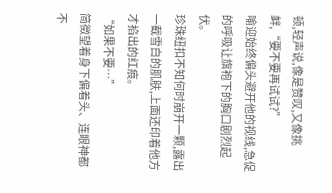顿,轻声说,像是赞叹,又像挑衅,“要不要再试试?”
喻迎始终偏头避开他的视线,急促的呼吸让旗袍下的胸口剧烈起伏。
珍珠纽扣不知何时崩开一颗,露出一截雪白的肌肤,上面还印着他方才掐出的红痕。
“如果不要…”
简徵望着身下偏着头、连眼神都不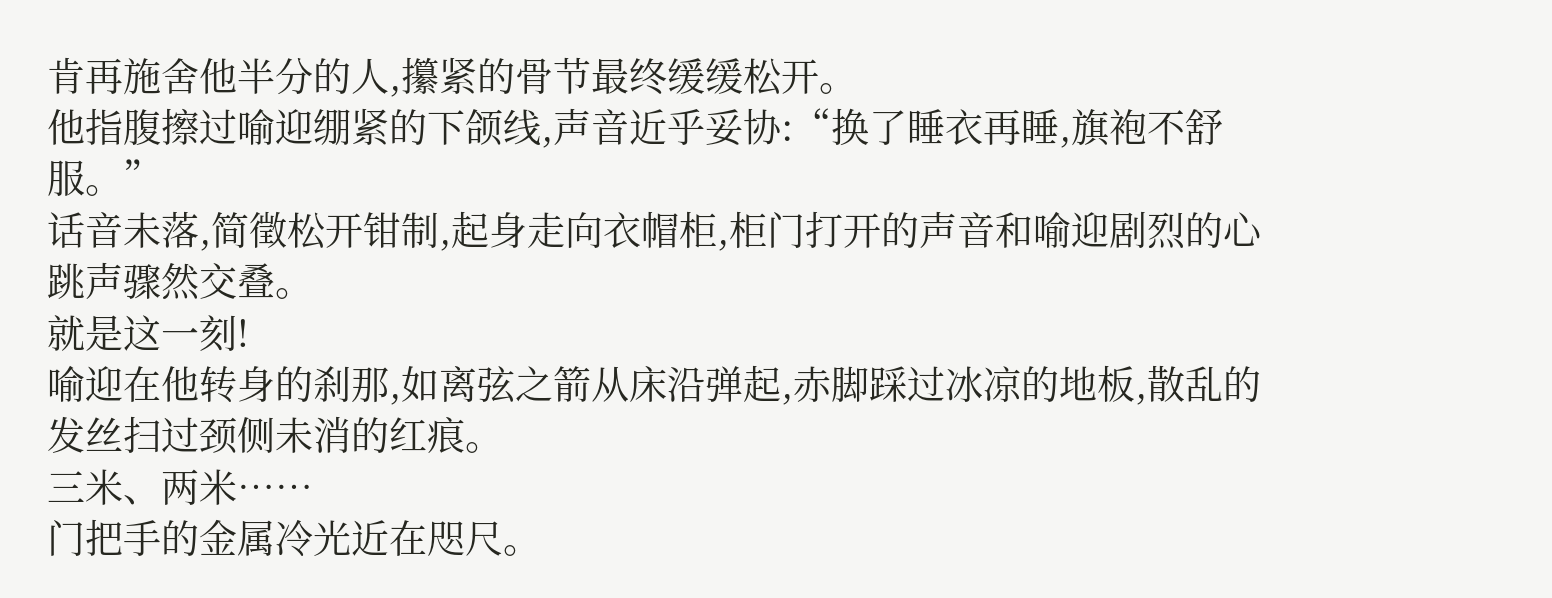肯再施舍他半分的人,攥紧的骨节最终缓缓松开。
他指腹擦过喻迎绷紧的下颌线,声音近乎妥协:“换了睡衣再睡,旗袍不舒服。”
话音未落,简徵松开钳制,起身走向衣帽柜,柜门打开的声音和喻迎剧烈的心跳声骤然交叠。
就是这一刻!
喻迎在他转身的刹那,如离弦之箭从床沿弹起,赤脚踩过冰凉的地板,散乱的发丝扫过颈侧未消的红痕。
三米、两米……
门把手的金属冷光近在咫尺。